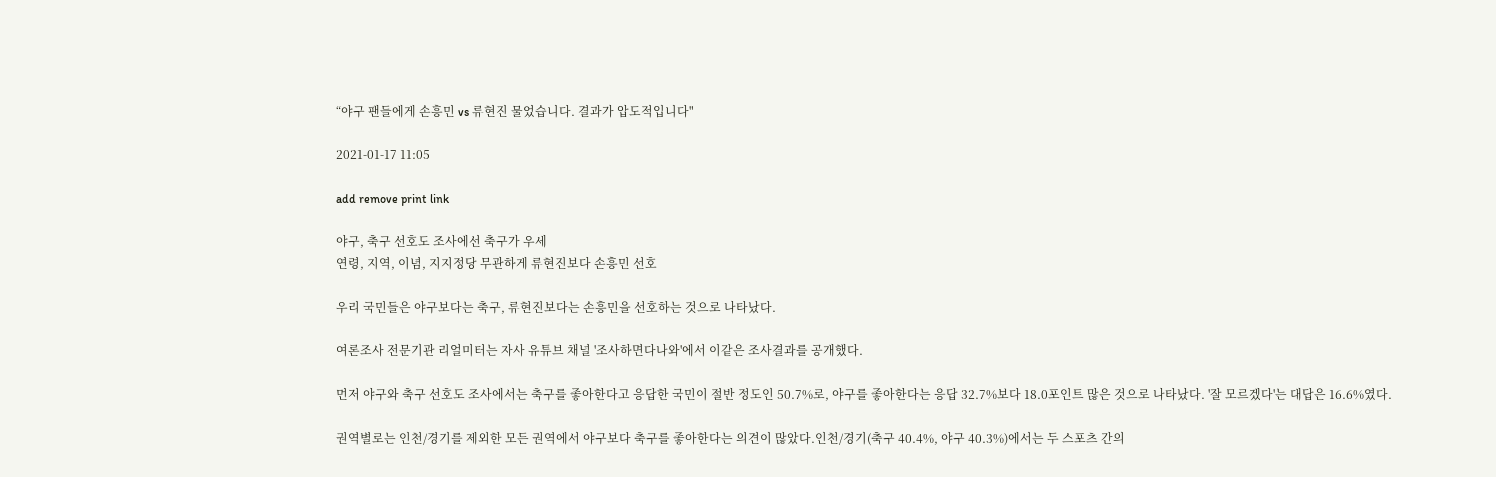“야구 팬들에게 손흥민 vs 류현진 물었습니다. 결과가 압도적입니다"

2021-01-17 11:05

add remove print link

야구, 축구 선호도 조사에선 축구가 우세
연령, 지역, 이념, 지지정당 무관하게 류현진보다 손흥민 선호

우리 국민들은 야구보다는 축구, 류현진보다는 손흥민을 선호하는 것으로 나타났다.

여론조사 전문기관 리얼미터는 자사 유튜브 채널 '조사하면다나와'에서 이같은 조사결과를 공개했다.

먼저 야구와 축구 선호도 조사에서는 축구를 좋아한다고 응답한 국민이 절반 정도인 50.7%로, 야구를 좋아한다는 응답 32.7%보다 18.0포인트 많은 것으로 나타났다. '잘 모르겠다'는 대답은 16.6%였다.

권역별로는 인천/경기를 제외한 모든 권역에서 야구보다 축구를 좋아한다는 의견이 많았다.인천/경기(축구 40.4%, 야구 40.3%)에서는 두 스포츠 간의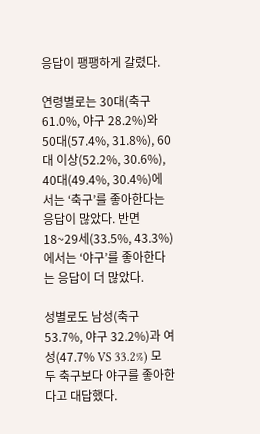응답이 팽팽하게 갈렸다.

연령별로는 30대(축구 61.0%, 야구 28.2%)와 50대(57.4%, 31.8%), 60대 이상(52.2%, 30.6%), 40대(49.4%, 30.4%)에서는 ‘축구’를 좋아한다는 응답이 많았다. 반면 18~29세(33.5%, 43.3%)에서는 ‘야구’를 좋아한다는 응답이 더 많았다.

성별로도 남성(축구 53.7%, 야구 32.2%)과 여성(47.7% VS 33.2%) 모두 축구보다 야구를 좋아한다고 대답했다.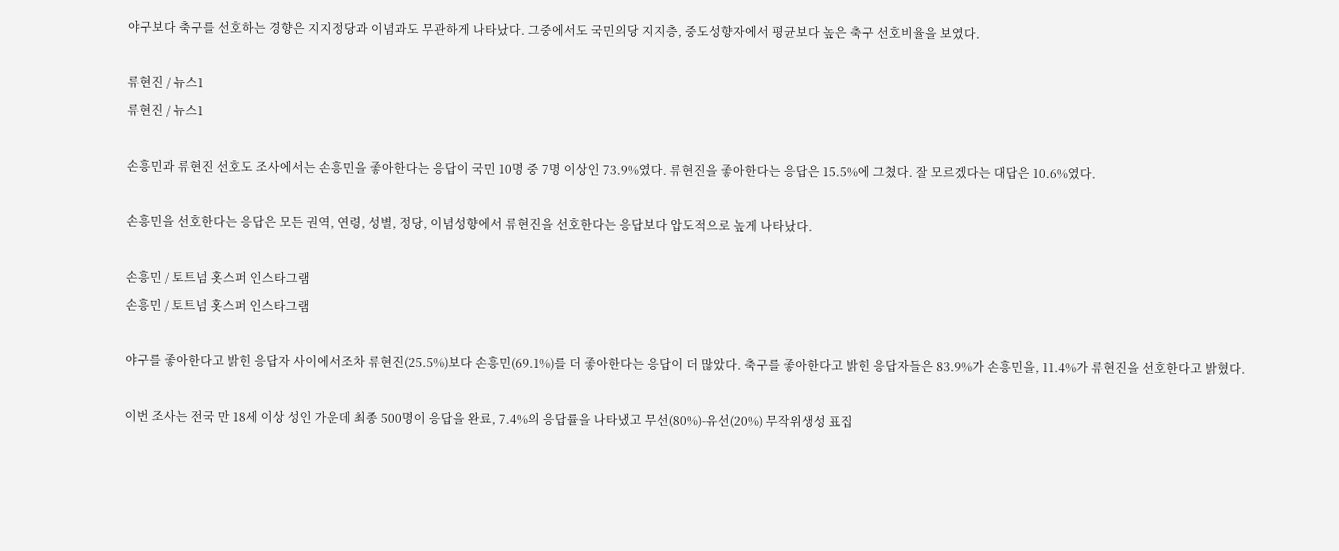야구보다 축구를 선호하는 경향은 지지정당과 이념과도 무관하게 나타났다. 그중에서도 국민의당 지지층, 중도성향자에서 평균보다 높은 축구 선호비율을 보였다.

류현진 / 뉴스1
류현진 / 뉴스1

손흥민과 류현진 선호도 조사에서는 손흥민을 좋아한다는 응답이 국민 10명 중 7명 이상인 73.9%였다. 류현진을 좋아한다는 응답은 15.5%에 그쳤다. 잘 모르겠다는 대답은 10.6%였다.

손흥민을 선호한다는 응답은 모든 권역, 연령, 성별, 정당, 이념성향에서 류현진을 선호한다는 응답보다 압도적으로 높게 나타났다.

손흥민 / 토트넘 홋스퍼 인스타그램
손흥민 / 토트넘 홋스퍼 인스타그램

야구를 좋아한다고 밝힌 응답자 사이에서조차 류현진(25.5%)보다 손흥민(69.1%)를 더 좋아한다는 응답이 더 많았다. 축구를 좋아한다고 밝힌 응답자들은 83.9%가 손흥민을, 11.4%가 류현진을 선호한다고 밝혔다.

이번 조사는 전국 만 18세 이상 성인 가운데 최종 500명이 응답을 완료, 7.4%의 응답률을 나타냈고 무선(80%)-유선(20%) 무작위생성 표집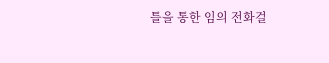틀을 통한 임의 전화걸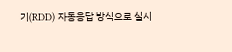기(RDD) 자동응답 방식으로 실시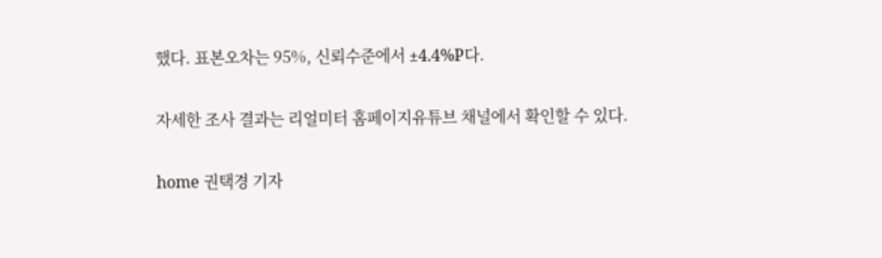했다. 표본오차는 95%, 신뢰수준에서 ±4.4%P다.

자세한 조사 결과는 리얼미터 홈페이지유튜브 채널에서 확인할 수 있다.

home 권택경 기자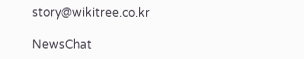story@wikitree.co.kr

NewsChat